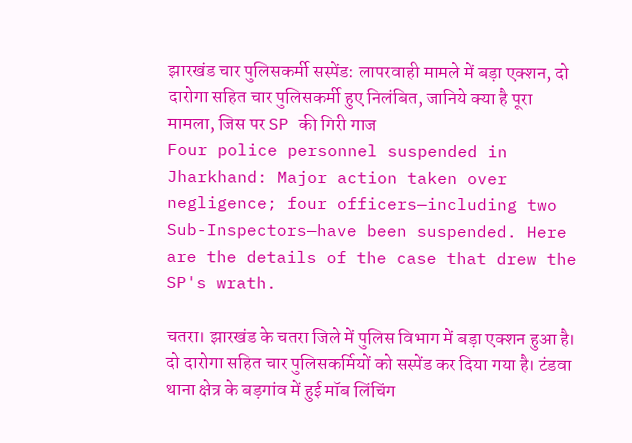झारखंड चार पुलिसकर्मी सस्पेंड: लापरवाही मामले में बड़ा एक्शन, दो दारोगा सहित चार पुलिसकर्मी हुए निलंबित, जानिये क्या है पूरा मामला, जिस पर SP की गिरी गाज
Four police personnel suspended in Jharkhand: Major action taken over negligence; four officers—including two Sub-Inspectors—have been suspended. Here are the details of the case that drew the SP's wrath.

चतरा। झारखंड के चतरा जिले में पुलिस विभाग में बड़ा एक्शन हुआ है। दो दारोगा सहित चार पुलिसकर्मियों को सस्पेंड कर दिया गया है। टंडवा थाना क्षेत्र के बड़गांव में हुई मॉब लिंचिंग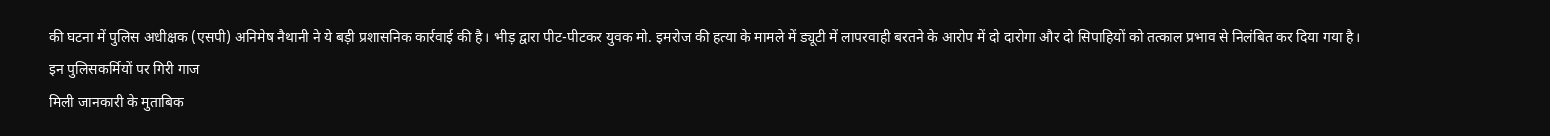की घटना में पुलिस अधीक्षक (एसपी) अनिमेष नैथानी ने ये बड़ी प्रशासनिक कार्रवाई की है। भीड़ द्वारा पीट-पीटकर युवक मो. इमरोज की हत्या के मामले में ड्यूटी में लापरवाही बरतने के आरोप में दो दारोगा और दो सिपाहियों को तत्काल प्रभाव से निलंबित कर दिया गया है।
इन पुलिसकर्मियों पर गिरी गाज
मिली जानकारी के मुताबिक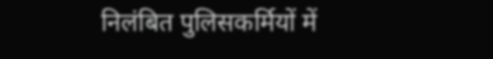निलंबित पुलिसकर्मियों में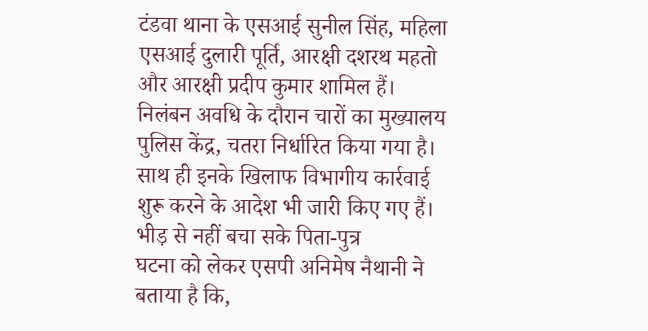टंडवा थाना के एसआई सुनील सिंह, महिला एसआई दुलारी पूर्ति, आरक्षी दशरथ महतो और आरक्षी प्रदीप कुमार शामिल हैं। निलंबन अवधि के दौरान चारों का मुख्यालय पुलिस केंद्र, चतरा निर्धारित किया गया है। साथ ही इनके खिलाफ विभागीय कार्रवाई शुरू करने के आदेश भी जारी किए गए हैं।
भीड़ से नहीं बचा सके पिता-पुत्र
घटना को लेकर एसपी अनिमेष नैथानी ने बताया है कि,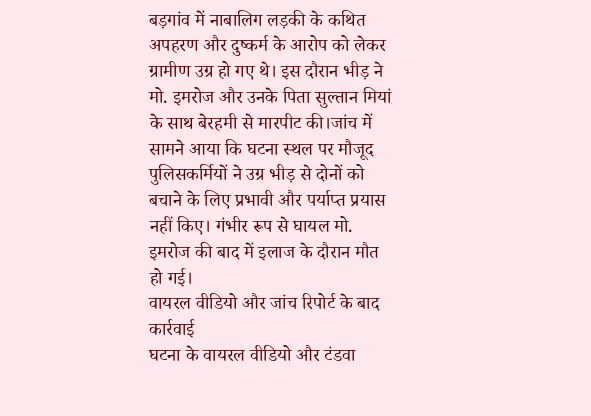बड़गांव में नाबालिग लड़की के कथित अपहरण और दुष्कर्म के आरोप को लेकर ग्रामीण उग्र हो गए थे। इस दौरान भीड़ ने मो. इमरोज और उनके पिता सुल्तान मियां के साथ बेरहमी से मारपीट की।जांच में सामने आया कि घटना स्थल पर मौजूद पुलिसकर्मियों ने उग्र भीड़ से दोनों को बचाने के लिए प्रभावी और पर्याप्त प्रयास नहीं किए। गंभीर रूप से घायल मो. इमरोज की बाद में इलाज के दौरान मौत हो गई।
वायरल वीडियो और जांच रिपोर्ट के बाद कार्रवाई
घटना के वायरल वीडियो और टंडवा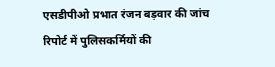एसडीपीओ प्रभात रंजन बड़वार की जांच रिपोर्ट में पुलिसकर्मियों की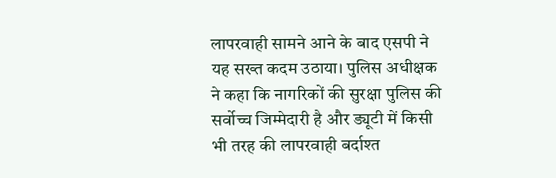लापरवाही सामने आने के बाद एसपी ने यह सख्त कदम उठाया। पुलिस अधीक्षक ने कहा कि नागरिकों की सुरक्षा पुलिस की सर्वोच्च जिम्मेदारी है और ड्यूटी में किसी भी तरह की लापरवाही बर्दाश्त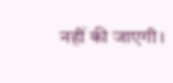नहीं की जाएगी।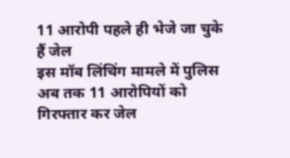11 आरोपी पहले ही भेजे जा चुके हैं जेल
इस मॉब लिंचिंग मामले में पुलिस अब तक 11 आरोपियों को गिरफ्तार कर जेल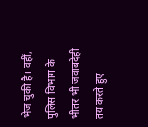भेज चुकी है। वहीं, पुलिस विभाग के भीतर भी जवाबदेही तय करते हुए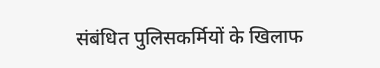संबंधित पुलिसकर्मियों के खिलाफ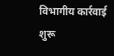विभागीय कार्रवाई शुरू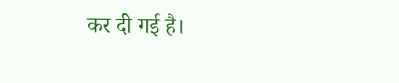कर दी गई है।